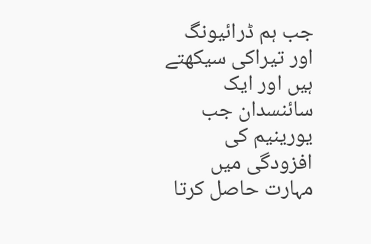جب ہم ڈرائیونگ اور تیراکی سیکھتے ہیں اور ایک سائنسدان جب یورینیم کی افزودگی میں مہارت حاصل کرتا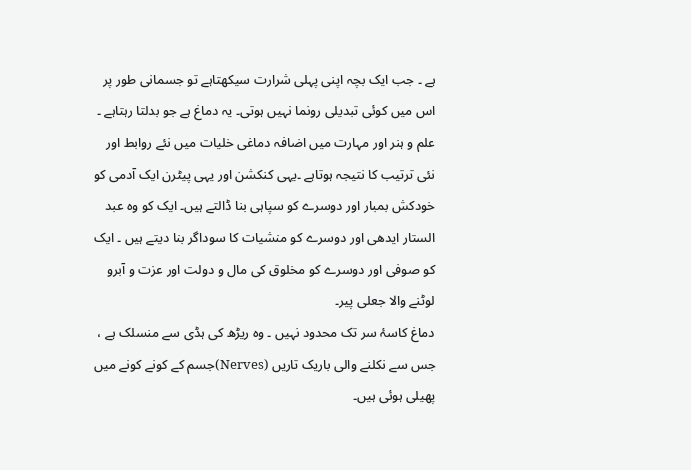ہے ۔ جب ایک بچہ اپنی پہلی شرارت سیکھتاہے تو جسمانی طور پر اس میں کوئی تبدیلی رونما نہیں ہوتی۔ یہ دماغ ہے جو بدلتا رہتاہے ۔ علم و ہنر اور مہارت میں اضافہ دماغی خلیات میں نئے روابط اور نئی ترتیب کا نتیجہ ہوتاہے ۔یہی کنکشن اور یہی پیٹرن ایک آدمی کو خودکش بمبار اور دوسرے کو سپاہی بنا ڈالتے ہیں۔ ایک کو وہ عبد الستار ایدھی اور دوسرے کو منشیات کا سوداگر بنا دیتے ہیں ۔ ایک کو صوفی اور دوسرے کو مخلوق کی مال و دولت اور عزت و آبرو لوٹنے والا جعلی پیر۔
دماغ کاسۂ سر تک محدود نہیں ۔ وہ ریڑھ کی ہڈی سے منسلک ہے ، جس سے نکلنے والی باریک تاریں (Nerves)جسم کے کونے کونے میں پھیلی ہوئی ہیں۔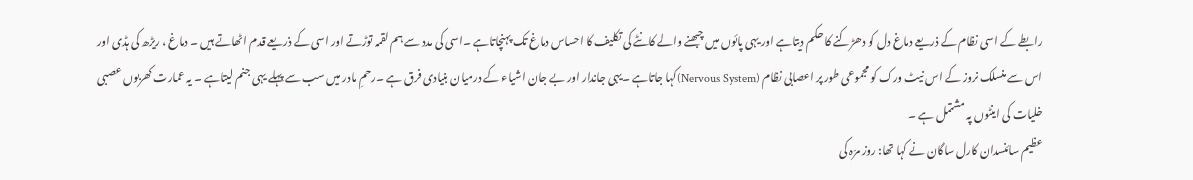رابطے کے اسی نظام کے ذریعے دماغ دل کو دھڑکنے کا حکم دیتاہے اور یہی پائوں میں چبھنے والے کانٹے کی تکلیف کا احساس دماغ تک پہنچاتاہے ۔اسی کی مدد سے ہم لقمہ توڑتے اور اسی کے ذریعے قدم اٹھاتے ہیں ۔ دماغ ، ریڑھ کی ہڈی اور اس سے منسلک نروز کے اس نیٹ ورک کو مجموعی طور پر اعصابی نظام (Nervous System)کہا جاتاہے ۔یہی جاندار اور بے جان اشیاء کے درمیان بنیادی فرق ہے ۔رحمِ مادر میں سب سے پہلے یہی جنم لیتاہے ۔ یہ عمارت کھربوں عصبی خلیات کی اینٹوں پہ مشتمل ہے ۔
عظیم سائنسدان کارل ساگان نے کہا تھا: روز مرّہ کی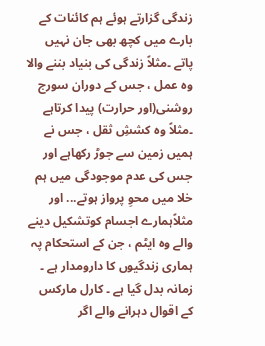زندگی گزارتے ہوئے ہم کائنات کے بارے میں کچھ بھی جان نہیں پاتے ۔مثلاً زندگی کی بنیاد بننے والا وہ عمل ، جس کے دوران سورج روشنی(اور حرارت) پیدا کرتاہے ۔مثلاً وہ کششِ ثقل ، جس نے ہمیں زمین سے جوڑ رکھاہے اور جس کی عدم موجودگی میں ہم خلا میں محوِ پرواز ہوتے... اور مثلاًہمارے اجسام کوتشکیل دینے والے وہ ایٹم ، جن کے استحکام پہ ہماری زندگیوں کا دارومدار ہے ۔ زمانہ بدل گیا ہے ۔ کارل مارکس کے اقوال دہرانے والے اگر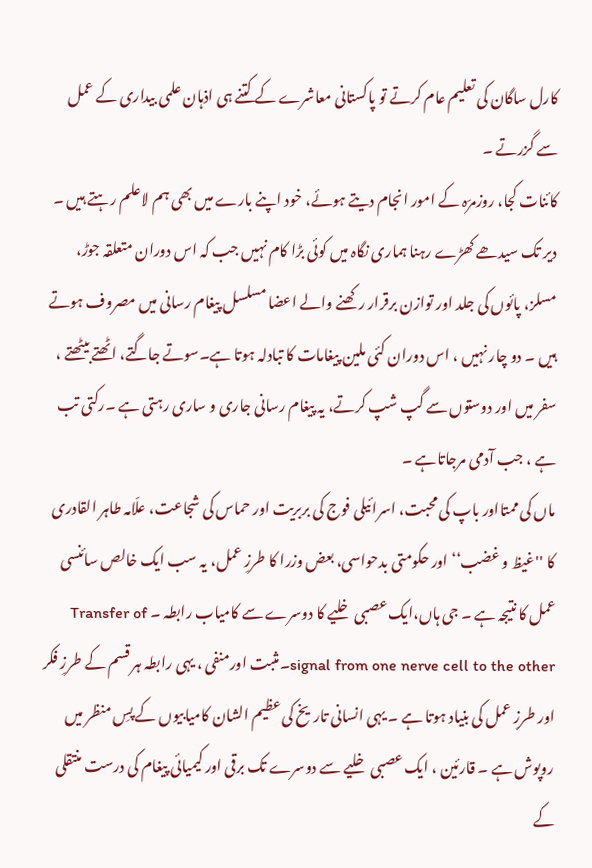کارل ساگان کی تعلیم عام کرتے تو پاکستانی معاشرے کے کتنے ہی اذہان علمی بیداری کے عمل سے گزرتے ۔
کائنات کجا، روزمرّہ کے امور انجام دیتے ہوئے، خود اپنے بارے میں بھی ہم لاعلم رہتے ہیں ۔ دیر تک سیدھے کھڑے رہنا ہماری نگاہ میں کوئی بڑا کام نہیں جب کہ اس دوران متعلقہ جوڑ، مسلز، پائوں کی جلد اور توازن برقرار رکھنے والے اعضا مسلسل پیغام رسانی میں مصروف ہوتے ہیں ۔ دو چار نہیں ، اس دوران کئی ملین پیغامات کا تبادلہ ہوتا ہے۔سوتے جاگتے، اٹھتے بیٹھتے ، سفر میں اور دوستوں سے گپ شپ کرتے، یہ پیغام رسانی جاری و ساری رہتی ہے ۔رکتی تب ہے ، جب آدمی مرجاتاہے ۔
ماں کی ممتااور باپ کی محبت، اسرائیلی فوج کی بربریت اور حماس کی شجاعت، علّامہ طاہر القادری کا ''غیظ و غضب‘‘ اور حکومتی بدحواسی، بعض وزرا کا طرزِ عمل، یہ سب ایک خالص سائنسی عمل کا نتیجہ ہے ۔ جی ہاں،ایک عصبی خلیے کا دوسرے سے کامیاب رابطہ ۔ Transfer of signal from one nerve cell to the other۔مثبت اورمنفی ، یہی رابطہ ہر قسم کے طرزِ فکر اور طرزِ عمل کی بنیاد ہوتا ہے ۔ یہی انسانی تاریخ کی عظیم الشان کامیابیوں کے پسِ منظر میں روپوش ہے ۔ قارئین ، ایک عصبی خلیے سے دوسرے تک برقی اور کیمیائی پیغام کی درست منتقلی کے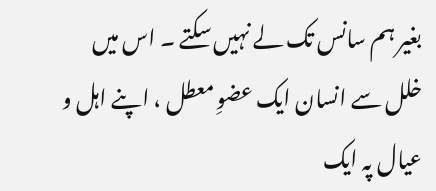بغیر ہم سانس تک لے نہیں سکتے ۔ اس میں خلل سے انسان ایک عضوِ معطل ، اپنے اہل و عیال پہ ایک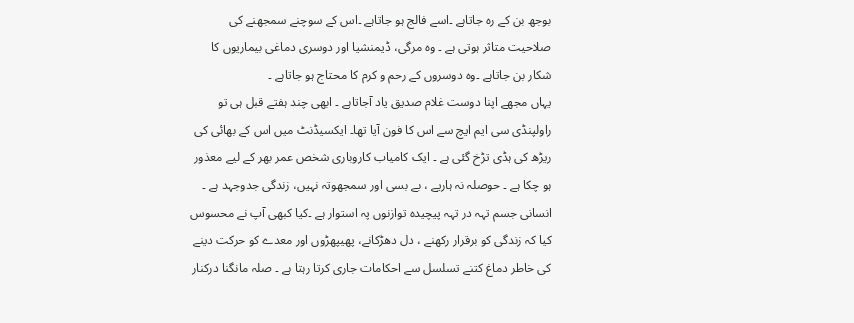بوجھ بن کے رہ جاتاہے ۔اسے فالج ہو جاتاہے ۔اس کے سوچنے سمجھنے کی صلاحیت متاثر ہوتی ہے ۔ وہ مرگی، ڈیمنشیا اور دوسری دماغی بیماریوں کا شکار بن جاتاہے ۔وہ دوسروں کے رحم و کرم کا محتاج ہو جاتاہے ۔
یہاں مجھے اپنا دوست غلام صدیق یاد آجاتاہے ۔ ابھی چند ہفتے قبل ہی تو راولپنڈی سی ایم ایچ سے اس کا فون آیا تھا۔ ایکسیڈنٹ میں اس کے بھائی کی ریڑھ کی ہڈی تڑخ گئی ہے ۔ ایک کامیاب کاروباری شخص عمر بھر کے لیے معذور ہو چکا ہے ۔ حوصلہ نہ ہاریے ، بے بسی اور سمجھوتہ نہیں، زندگی جدوجہد ہے ۔
انسانی جسم تہہ در تہہ پیچیدہ توازنوں پہ استوار ہے ۔کیا کبھی آپ نے محسوس کیا کہ زندگی کو برقرار رکھنے ، دل دھڑکانے، پھیپھڑوں اور معدے کو حرکت دینے کی خاطر دماغ کتنے تسلسل سے احکامات جاری کرتا رہتا ہے ۔ صلہ مانگنا درکنار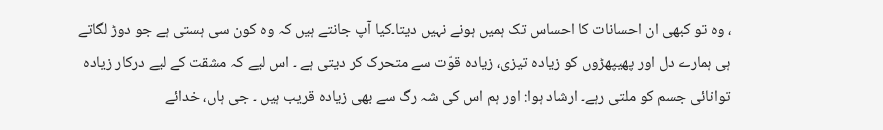، وہ تو کبھی ان احسانات کا احساس تک ہمیں ہونے نہیں دیتا۔کیا آپ جانتے ہیں کہ وہ کون سی ہستی ہے جو دوڑ لگاتے ہی ہمارے دل اور پھیپھڑوں کو زیادہ تیزی، زیادہ قوّت سے متحرک کر دیتی ہے ۔ اس لیے کہ مشقت کے لیے درکار زیادہ توانائی جسم کو ملتی رہے۔ ارشاد ہوا: اور ہم اس کی شہ رگ سے بھی زیادہ قریب ہیں ۔ جی ہاں، خدائے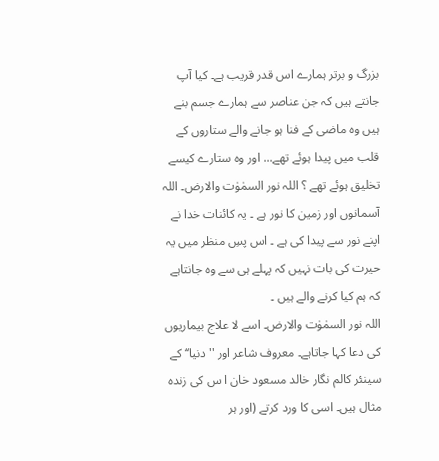بزرگ و برتر ہمارے اس قدر قریب ہے۔ کیا آپ جانتے ہیں کہ جن عناصر سے ہمارے جسم بنے ہیں وہ ماضی کے فنا ہو جانے والے ستاروں کے قلب میں پیدا ہوئے تھے... اور وہ ستارے کیسے تخلیق ہوئے تھے ؟ اللہ نور السمٰوٰت والارض۔ اللہ آسمانوں اور زمین کا نور ہے ۔ یہ کائنات خدا نے اپنے نور سے پیدا کی ہے ۔ اس پسِ منظر میں یہ حیرت کی بات نہیں کہ پہلے ہی سے وہ جانتاہے کہ ہم کیا کرنے والے ہیں ۔
اللہ نور السمٰوٰت والارض۔ اسے لا علاج بیماریوں کی دعا کہا جاتاہے۔ معروف شاعر اور ''دنیا‘‘ کے سینئر کالم نگار خالد مسعود خان ا س کی زندہ مثال ہیں۔ اسی کا ورد کرتے (اور ہر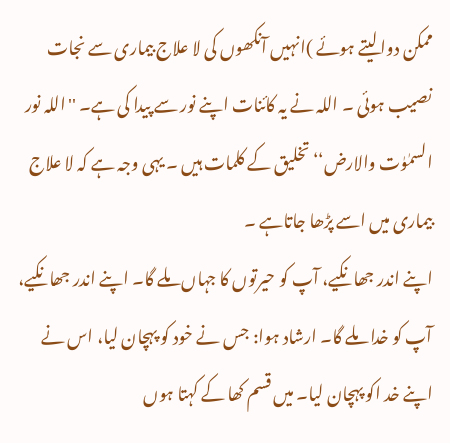ممکن دوا لیتے ہوئے )انہیں آنکھوں کی لا علاج بیماری سے نجات نصیب ہوئی ۔ اللہ نے یہ کائنات اپنے نور سے پیدا کی ہے۔ ''اللہ نور السمٰوٰت والارض‘‘ تخلیق کے کلمات ہیں ۔ یہی وجہ ہے کہ لا علاج بیماری میں اسے پڑھا جاتاہے ۔
اپنے اندر جھانکیے، آپ کو حیرتوں کا جہاں ملے گا۔ اپنے اندر جھانکیے، آپ کو خدا ملے گا۔ ارشاد ہوا: جس نے خود کو پہچان لیا، اس نے اپنے خد اکو پہچان لیا۔ میں قسم کھا کے کہتا ہوں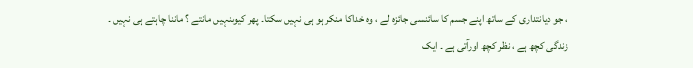، جو دیانتداری کے ساتھ اپنے جسم کا سائنسی جائزہ لے ، وہ خداکا منکر ہو ہی نہیں سکتا۔ پھر کیوںنہیں مانتے ؟ ماننا چاہتے ہی نہیں ۔
زندگی کچھ ہے ، نظر کچھ اورآتی ہے ۔ ایک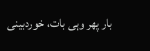بار پھر وہی بات، خوردبینی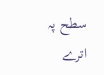سطح پہ اترے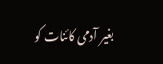بغیر آدمی کائنات کو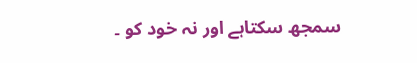سمجھ سکتاہے اور نہ خود کو ۔